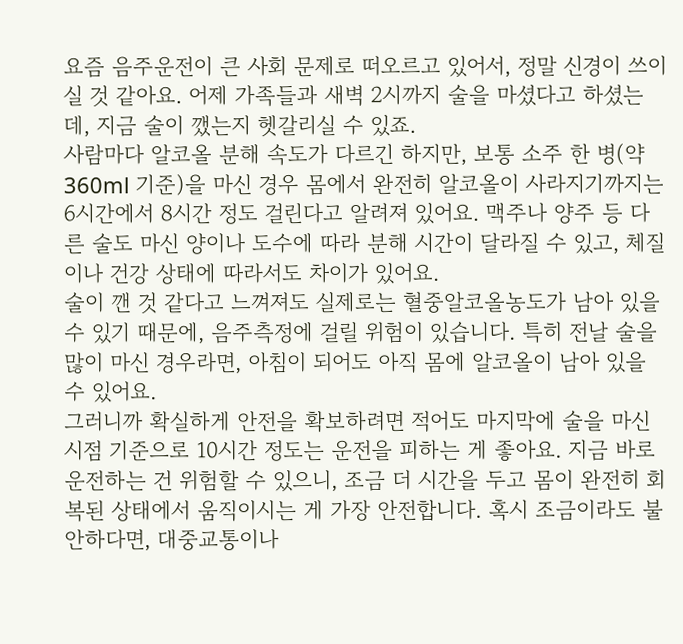요즘 음주운전이 큰 사회 문제로 떠오르고 있어서, 정말 신경이 쓰이실 것 같아요. 어제 가족들과 새벽 2시까지 술을 마셨다고 하셨는데, 지금 술이 깼는지 헷갈리실 수 있죠.
사람마다 알코올 분해 속도가 다르긴 하지만, 보통 소주 한 병(약 360ml 기준)을 마신 경우 몸에서 완전히 알코올이 사라지기까지는 6시간에서 8시간 정도 걸린다고 알려져 있어요. 맥주나 양주 등 다른 술도 마신 양이나 도수에 따라 분해 시간이 달라질 수 있고, 체질이나 건강 상태에 따라서도 차이가 있어요.
술이 깬 것 같다고 느껴져도 실제로는 혈중알코올농도가 남아 있을 수 있기 때문에, 음주측정에 걸릴 위험이 있습니다. 특히 전날 술을 많이 마신 경우라면, 아침이 되어도 아직 몸에 알코올이 남아 있을 수 있어요.
그러니까 확실하게 안전을 확보하려면 적어도 마지막에 술을 마신 시점 기준으로 10시간 정도는 운전을 피하는 게 좋아요. 지금 바로 운전하는 건 위험할 수 있으니, 조금 더 시간을 두고 몸이 완전히 회복된 상태에서 움직이시는 게 가장 안전합니다. 혹시 조금이라도 불안하다면, 대중교통이나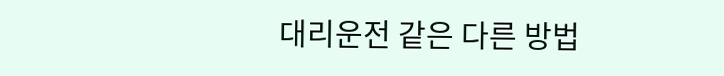대리운전 같은 다른 방법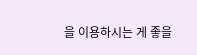을 이용하시는 게 좋을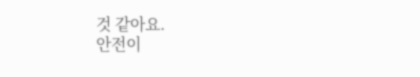것 같아요.
안전이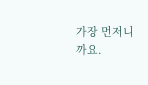가장 먼저니까요.